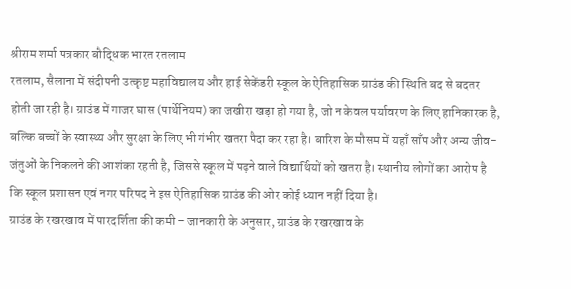श्रीराम शर्मा पत्रकार बौद्धिक भारत रतलाम
रतलाम, सैलाना में संदीपनी उत्कृष्ट महाविद्यालय और हाई सेकेंडरी स्कूल के ऐतिहासिक ग्राउंड की स्थिति बद से बदतर होती जा रही है। ग्राउंड में गाजर घास (पार्थेनियम) का जखीरा खड़ा हो गया है, जो न केवल पर्यावरण के लिए हानिकारक है, बल्कि बच्चों के स्वास्थ्य और सुरक्षा के लिए भी गंभीर खतरा पैदा कर रहा है। बारिश के मौसम में यहाँ साँप और अन्य जीव-जंतुओं के निकलने की आशंका रहती है, जिससे स्कूल में पढ़ने वाले विद्यार्थियों को खतरा है। स्थानीय लोगों का आरोप है कि स्कूल प्रशासन एवं नगर परिषद ने इस ऐतिहासिक ग्राउंड की ओर कोई ध्यान नहीं दिया है।
ग्राउंड के रखरखाव में पारदर्शिता की कमी – जानकारी के अनुसार, ग्राउंड के रखरखाव के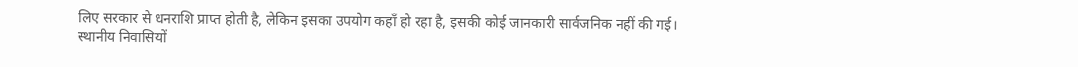लिए सरकार से धनराशि प्राप्त होती है, लेकिन इसका उपयोग कहाँ हो रहा है, इसकी कोई जानकारी सार्वजनिक नहीं की गई। स्थानीय निवासियों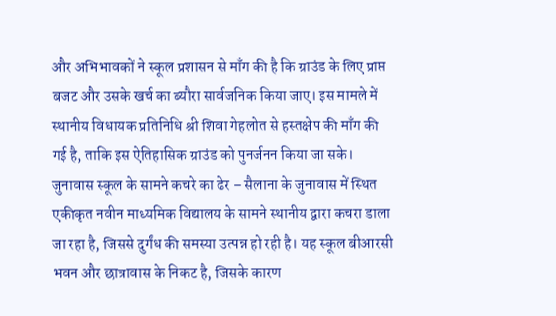और अभिभावकों ने स्कूल प्रशासन से माँग की है कि ग्राउंड के लिए प्राप्त बजट और उसके खर्च का ब्यौरा सार्वजनिक किया जाए। इस मामले में स्थानीय विधायक प्रतिनिधि श्री शिवा गेहलोत से हस्तक्षेप की माँग की गई है, ताकि इस ऐतिहासिक ग्राउंड को पुनर्जनन किया जा सके।
जुनावास स्कूल के सामने कचरे का ढेर – सैलाना के जुनावास में स्थित एकीकृत नवीन माध्यमिक विद्यालय के सामने स्थानीय द्वारा कचरा डाला जा रहा है, जिससे दुर्गंध की समस्या उत्पन्न हो रही है। यह स्कूल बीआरसी भवन और छात्रावास के निकट है, जिसके कारण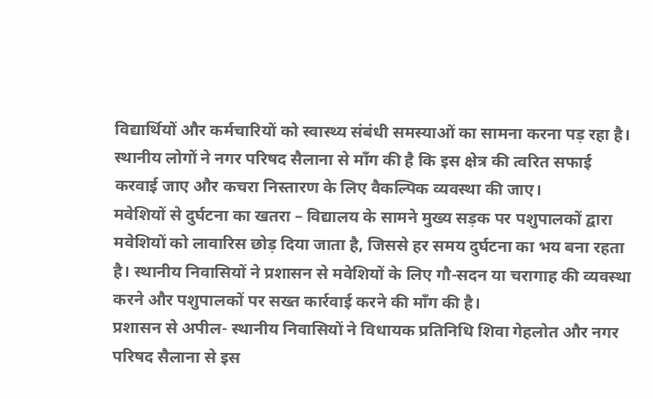विद्यार्थियों और कर्मचारियों को स्वास्थ्य संबंधी समस्याओं का सामना करना पड़ रहा है। स्थानीय लोगों ने नगर परिषद सैलाना से माँग की है कि इस क्षेत्र की त्वरित सफाई करवाई जाए और कचरा निस्तारण के लिए वैकल्पिक व्यवस्था की जाए।
मवेशियों से दुर्घटना का खतरा – विद्यालय के सामने मुख्य सड़क पर पशुपालकों द्वारा मवेशियों को लावारिस छोड़ दिया जाता है, जिससे हर समय दुर्घटना का भय बना रहता है। स्थानीय निवासियों ने प्रशासन से मवेशियों के लिए गौ-सदन या चरागाह की व्यवस्था करने और पशुपालकों पर सख्त कार्रवाई करने की माँग की है।
प्रशासन से अपील- स्थानीय निवासियों ने विधायक प्रतिनिधि शिवा गेहलोत और नगर परिषद सैलाना से इस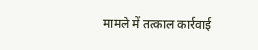मामले में तत्काल कार्रवाई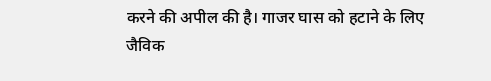करने की अपील की है। गाजर घास को हटाने के लिए जैविक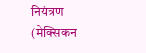नियंत्रण (मेक्सिकन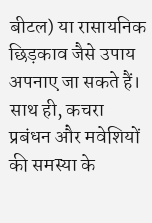बीटल) या रासायनिक छिड़काव जैसे उपाय अपनाए जा सकते हैं। साथ ही, कचरा प्रबंधन और मवेशियों की समस्या के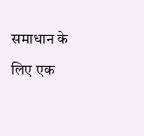समाधान के लिए एक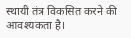स्थायी तंत्र विकसित करने की आवश्यकता है।